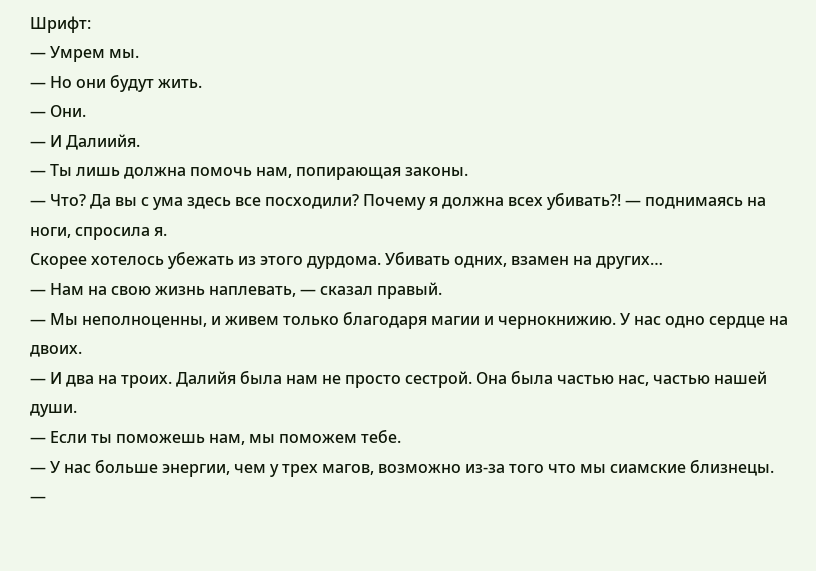Шрифт:
— Умрем мы.
— Но они будут жить.
— Они.
— И Далиийя.
— Ты лишь должна помочь нам, попирающая законы.
— Что? Да вы с ума здесь все посходили? Почему я должна всех убивать?! — поднимаясь на ноги, спросила я.
Скорее хотелось убежать из этого дурдома. Убивать одних, взамен на других…
— Нам на свою жизнь наплевать, — сказал правый.
— Мы неполноценны, и живем только благодаря магии и чернокнижию. У нас одно сердце на двоих.
— И два на троих. Далийя была нам не просто сестрой. Она была частью нас, частью нашей души.
— Если ты поможешь нам, мы поможем тебе.
— У нас больше энергии, чем у трех магов, возможно из-за того что мы сиамские близнецы.
—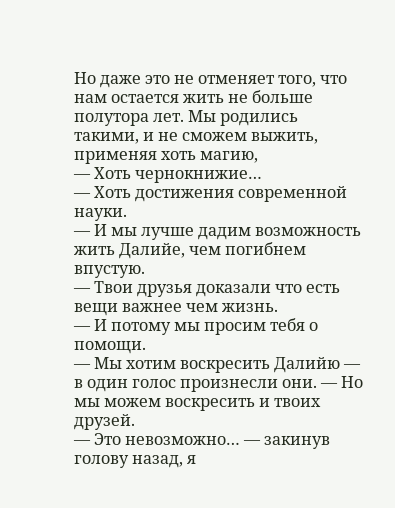Но даже это не отменяет того, что нам остается жить не больше полутора лет. Мы родились такими, и не сможем выжить, применяя хоть магию,
— Хоть чернокнижие…
— Хоть достижения современной науки.
— И мы лучше дадим возможность жить Далийе, чем погибнем впустую.
— Твои друзья доказали что есть вещи важнее чем жизнь.
— И потому мы просим тебя о помощи.
— Мы хотим воскресить Далийю — в один голос произнесли они. — Но мы можем воскресить и твоих друзей.
— Это невозможно… — закинув голову назад, я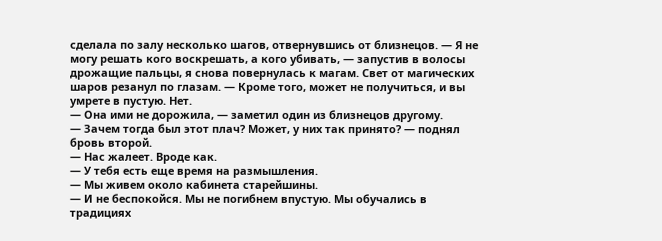сделала по залу несколько шагов, отвернувшись от близнецов. — Я не могу решать кого воскрешать, а кого убивать, — запустив в волосы дрожащие пальцы, я снова повернулась к магам. Свет от магических шаров резанул по глазам. — Кроме того, может не получиться, и вы умрете в пустую. Нет.
— Она ими не дорожила, — заметил один из близнецов другому.
— Зачем тогда был этот плач? Может, у них так принято? — поднял бровь второй.
— Нас жалеет. Вроде как.
— У тебя есть еще время на размышления.
— Мы живем около кабинета старейшины.
— И не беспокойся. Мы не погибнем впустую. Мы обучались в традициях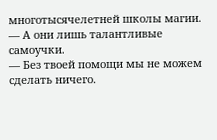многотысячелетней школы магии.
— А они лишь талантливые самоучки.
— Без твоей помощи мы не можем сделать ничего.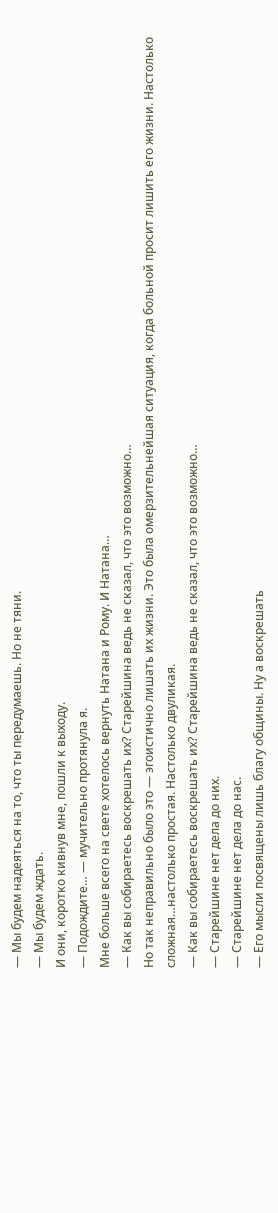— Мы будем надеяться на то, что ты передумаешь. Но не тяни.
— Мы будем ждать.
И они, коротко кивнув мне, пошли к выходу.
— Подождите… — мучительно протянула я.
Мне больше всего на свете хотелось вернуть Натана и Рому. И Натана…
— Как вы собираетесь воскрешать их? Старейшина ведь не сказал, что это возможно…
Но так неправильно было это — эгоистично лишать их жизни. Это была омерзительнейшая ситуация, когда больной просит лишить его жизни. Настолько сложная…настолько простая. Настолько двуликая.
— Как вы собираетесь воскрешать их? Старейшина ведь не сказал, что это возможно…
— Старейшине нет дела до них.
— Старейшине нет дела до нас.
— Его мысли посвящены лишь благу общины. Ну а воскрешать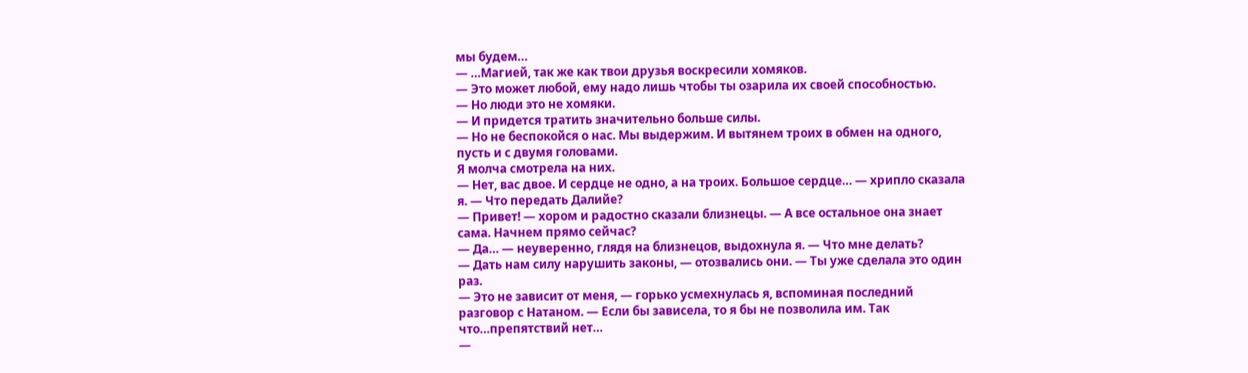мы будем…
— …Магией, так же как твои друзья воскресили хомяков.
— Это может любой, ему надо лишь чтобы ты озарила их своей способностью.
— Но люди это не хомяки.
— И придется тратить значительно больше силы.
— Но не беспокойся о нас. Мы выдержим. И вытянем троих в обмен на одного, пусть и с двумя головами.
Я молча смотрела на них.
— Нет, вас двое. И сердце не одно, а на троих. Большое сердце… — хрипло сказала я. — Что передать Далийе?
— Привет! — хором и радостно сказали близнецы. — А все остальное она знает сама. Начнем прямо сейчас?
— Да… — неуверенно, глядя на близнецов, выдохнула я. — Что мне делать?
— Дать нам силу нарушить законы, — отозвались они. — Ты уже сделала это один раз.
— Это не зависит от меня, — горько усмехнулась я, вспоминая последний разговор с Натаном. — Если бы зависела, то я бы не позволила им. Так что…препятствий нет…
—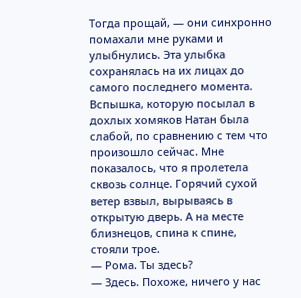Тогда прощай, — они синхронно помахали мне руками и улыбнулись. Эта улыбка сохранялась на их лицах до самого последнего момента.
Вспышка, которую посылал в дохлых хомяков Натан была слабой, по сравнению с тем что произошло сейчас. Мне показалось, что я пролетела сквозь солнце. Горячий сухой ветер взвыл, вырываясь в открытую дверь. А на месте близнецов, спина к спине, стояли трое.
— Рома. Ты здесь?
— Здесь. Похоже, ничего у нас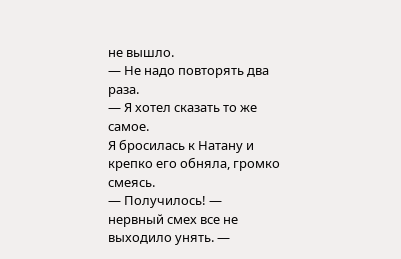не вышло.
— Не надо повторять два раза.
— Я хотел сказать то же самое.
Я бросилась к Натану и крепко его обняла, громко смеясь.
— Получилось! — нервный смех все не выходило унять. —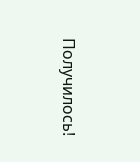Получилось!